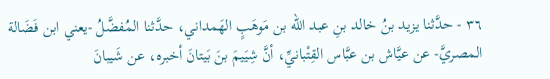٣٦ - حدَّثنا يزيد بنُ خالد بنِ عبد الله بن مَوهَبٍ الهَمداني، حدَّثنا المُفضَّلُ -يعني ابن فَضَالة المصريَّ- عن عيَّاش بن عبَّاس القِتْبانيِّ، أنَّ شِيَيمَ بنَ بَيتانَ أخبره، عن شَيبانَ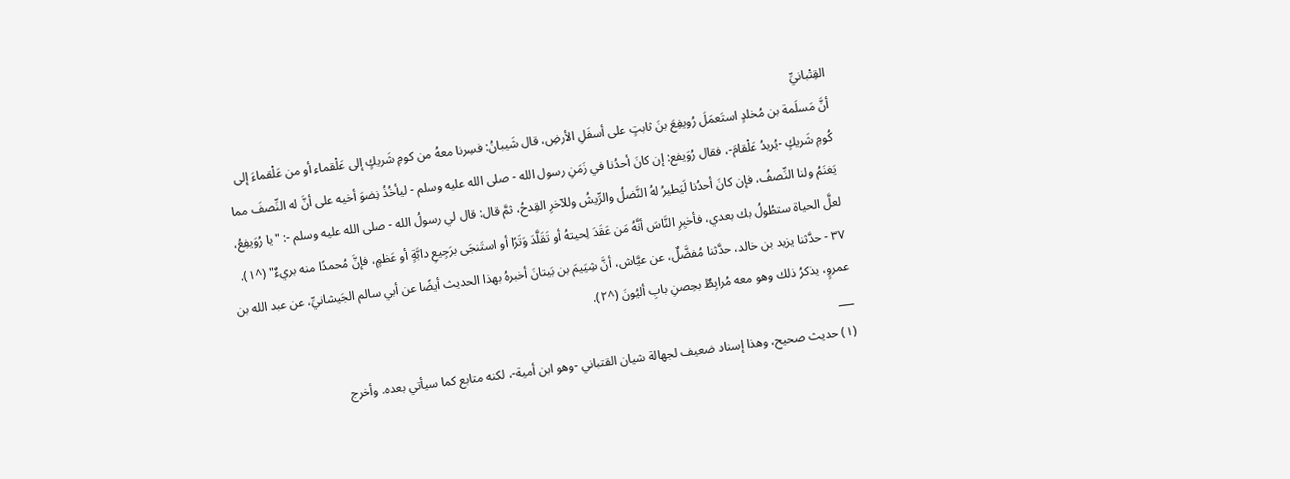القِتْبانيِّ
أنَّ مَسلَمة بن مُخلدٍ استَعمَلَ رُويفِعَ بنَ ثابتٍ على أسفَلِ الأرضِ، قال شَيبانُ: فسِرنا معهُ من كومِ شَريكٍ إلى عَلْقماء أو من عَلْقماءَ إلى كُومِ شَريكٍ -يُريدُ عَلْقامَ-، فقال رُوَيفع: إن كانَ أحدُنا في زَمَنِ رسول الله - صلى الله عليه وسلم - ليأخُذُ نِضوَ أخيه على أنَّ له النِّصفَ مما يَغنَمُ ولنا النِّصفُ، فإن كانَ أحدُنا لَيَطيرُ لهُ النَّضلُ والرِّيشُ وللآخرِ القِدحُ، ثمَّ قال: قال لي رسولُ الله - صلى الله عليه وسلم -: "يا رُوَيفِعُ، لعلَّ الحياة ستطُولُ بك بعدي، فأخبِرِ النَّاسَ أنَّهُ مَن عَقَدَ لِحيتهُ أو تَقَلَّدَ وَتَرًا أو استَنجَى برَجِيعِ دابَّةٍ أو عَظمٍ، فإنَّ مُحمدًا منه بريءٌ" (^١).
٣٧ - حدَّثنا يزيد بن خالد، حدَّثنا مُفضَّلٌ، عن عيَّاش، أنَّ شِيَيمَ بن بَيتانَ أخبرهُ بهذا الحديث أيضًا عن أبي سالم الجَيشانيِّ، عن عبد الله بن عمروٍ، يذكرُ ذلك وهو معه مُرابِطٌ بحِصنِ بابِ أليُونَ (^٢).
___
(١) حديث صحيح، وهذا إسناد ضعيف لجهالة شيان القتباني -وهو ابن أمية-، لكنه متابع كما سيأتي بعده. وأخرج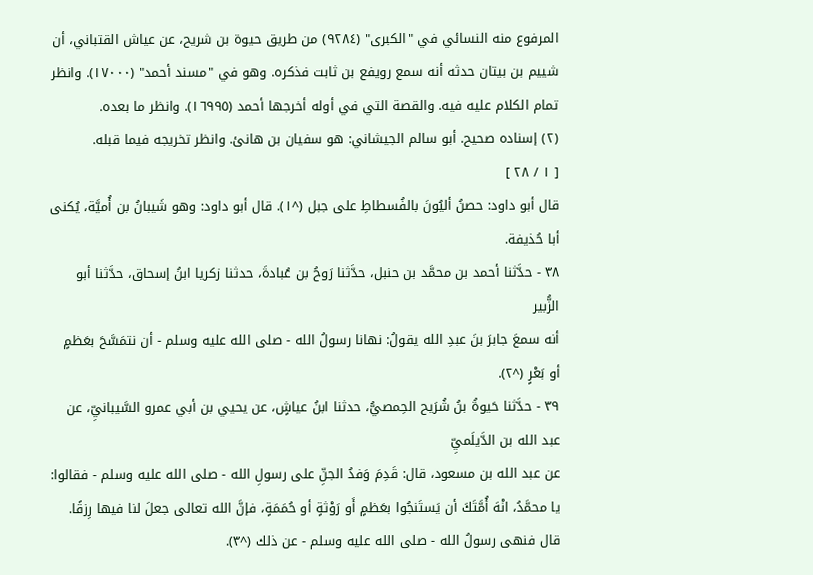المرفوع منه النسائي في "الكبرى" (٩٢٨٤) من طريق حيوة بن شريح، عن عياش القتباني، أن شييم بن بيتان حدثه أنه سمع رويفع بن ثابت فذكره. وهو في "مسند أحمد" (١٧٠٠٠). وانظر تمام الكلام عليه فيه. والقصة التي في أوله أخرجها أحمد (١٦٩٩٥). وانظر ما بعده.
(٢) إسناده صحيح. أبو سالم الجيشاني: هو سفيان بن هانئ. وانظر تخريجه فيما قبله.
[ ١ / ٢٨ ]
قال أبو داود: حصنُ أليُونَ بالفُسطاطِ على جبل (^١). قال أبو داود: وهو شَيبانُ بن أُميَّة، يُكنى أبا حُذيفة.
٣٨ - حدَّثنا أحمد بن محمَّد بن حنبل، حدَّثنا رَوحُ بن عُبادةَ، حدثنا زكريا ابنُ إسحاق، حدَّثنا أبو الزُّبير
أنه سمعَ جابرَ بنَ عبدِ الله يقولُ: نهانا رسولُ الله - صلى الله عليه وسلم - أن نتمَسَّحَ بعَظمٍ أو بَعْرٍ (^٢).
٣٩ - حدَّثنا حَيوةُ بنُ شُرَيح الحِمصيُّ، حدثنا ابنُ عياشٍ، عن يحيي بن أبي عمرو السَّيبانيِّ، عن عبد الله بن الدَّيلَميِّ
عن عبد الله بن مسعود، قال: قَدِمَ وَفدُ الجنِّ على رسولِ الله - صلى الله عليه وسلم - فقالوا: يا محمَّدُ، انْهَ أُمَّتَكَ أن يَستَنجُوا بعَظمٍ أَو رَوْثةٍ أو حُمَمَةٍ، فإنَّ الله تعالى جعلَ لنا فيها رِزقًا. قال فنهى رسولُ الله - صلى الله عليه وسلم - عن ذلك (^٣).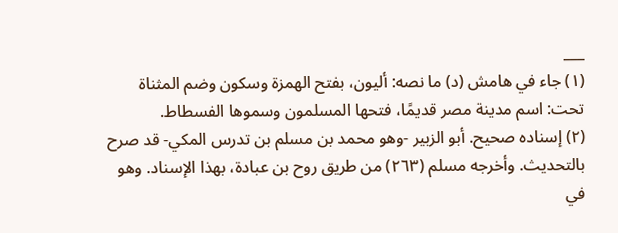___
(١) جاء في هامش (د) ما نصه: أليون، بفتح الهمزة وسكون وضم المثناة تحت: اسم مدينة مصر قديمًا، فتحها المسلمون وسموها الفسطاط.
(٢) إسناده صحيح. أبو الزبير -وهو محمد بن مسلم بن تدرس المكي- قد صرح بالتحديث. وأخرجه مسلم (٢٦٣) من طريق روح بن عبادة، بهذا الإسناد. وهو في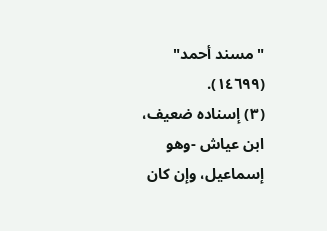"مسند أحمد" (١٤٦٩٩).
(٣) إسناده ضعيف، ابن عياش -وهو إسماعيل، وإن كان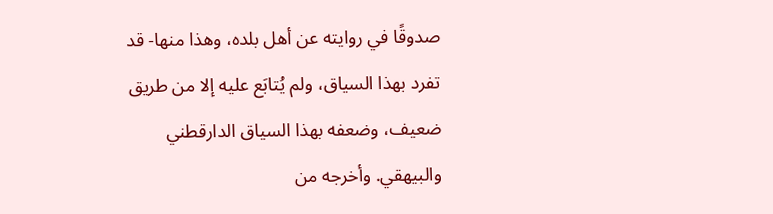صدوقًا في روايته عن أهل بلده، وهذا منها- قد تفرد بهذا السياق، ولم يُتابَع عليه إلا من طريق ضعيف، وضعفه بهذا السياق الدارقطني والبيهقي. وأخرجه من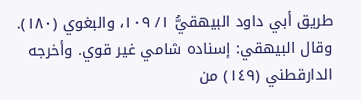طريق أبي داود البيهقيُّ ١/ ١٠٩، والبغوي (١٨٠). وقال البيهقي: إسناده شامي غير قوي. وأخرجه الدارقطني (١٤٩) من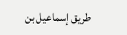طريق إسماعيل بن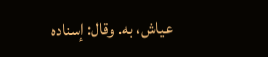عياش، به. وقال: إسناده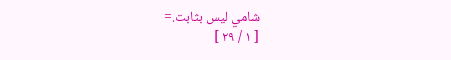شامي ليس بثابت.=
[ ١ / ٢٩ ]